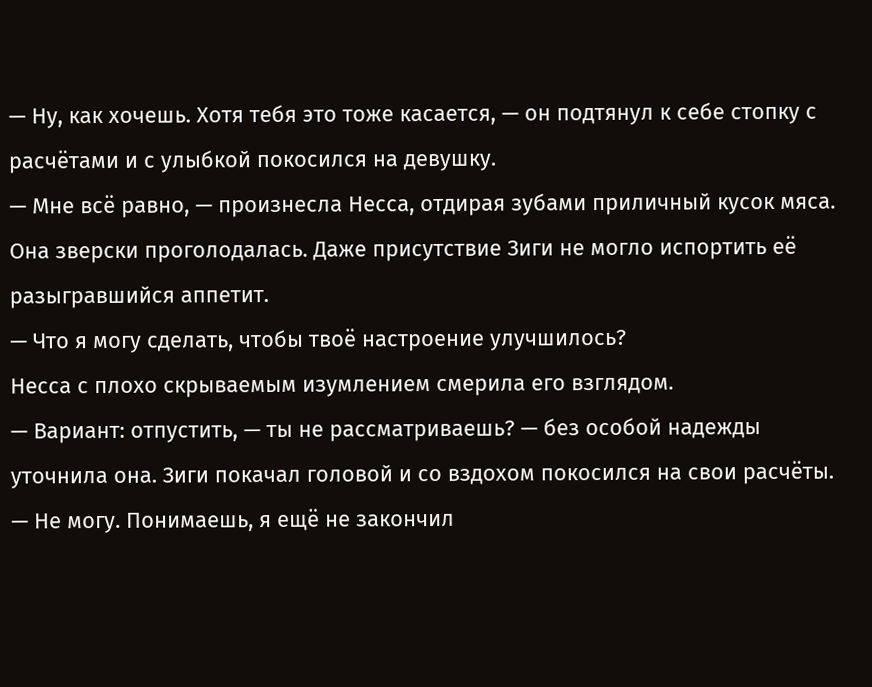— Ну, как хочешь. Хотя тебя это тоже касается, — он подтянул к себе стопку с расчётами и с улыбкой покосился на девушку.
— Мне всё равно, — произнесла Несса, отдирая зубами приличный кусок мяса. Она зверски проголодалась. Даже присутствие Зиги не могло испортить её разыгравшийся аппетит.
— Что я могу сделать, чтобы твоё настроение улучшилось?
Несса с плохо скрываемым изумлением смерила его взглядом.
— Вариант: отпустить, — ты не рассматриваешь? — без особой надежды уточнила она. Зиги покачал головой и со вздохом покосился на свои расчёты.
— Не могу. Понимаешь, я ещё не закончил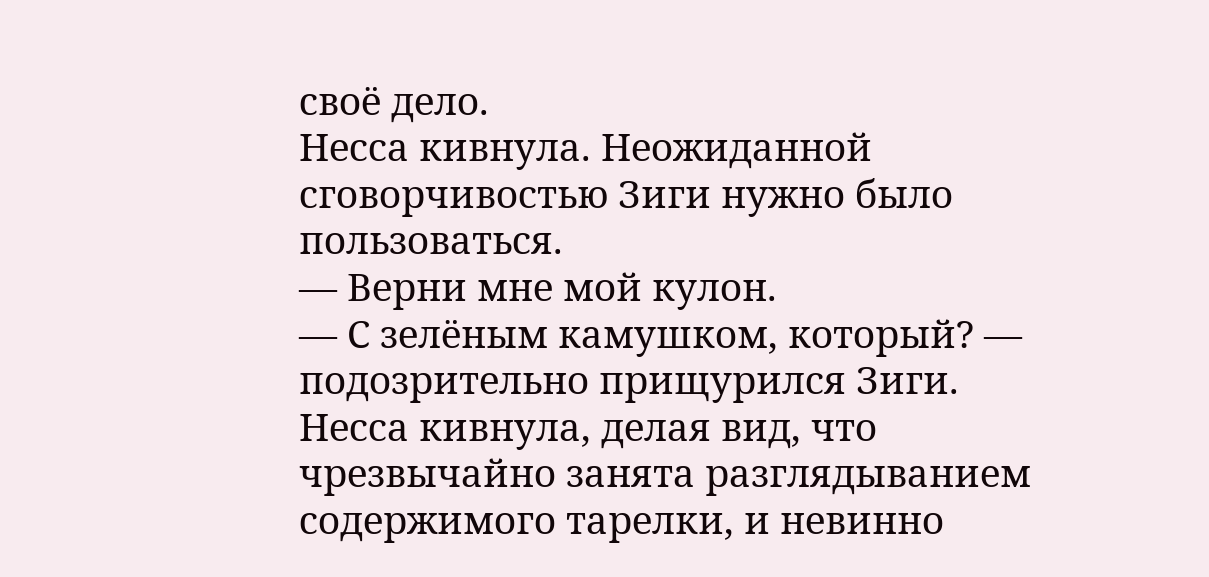своё дело.
Несса кивнула. Неожиданной сговорчивостью Зиги нужно было пользоваться.
— Верни мне мой кулон.
— С зелёным камушком, который? — подозрительно прищурился Зиги. Несса кивнула, делая вид, что чрезвычайно занята разглядыванием содержимого тарелки, и невинно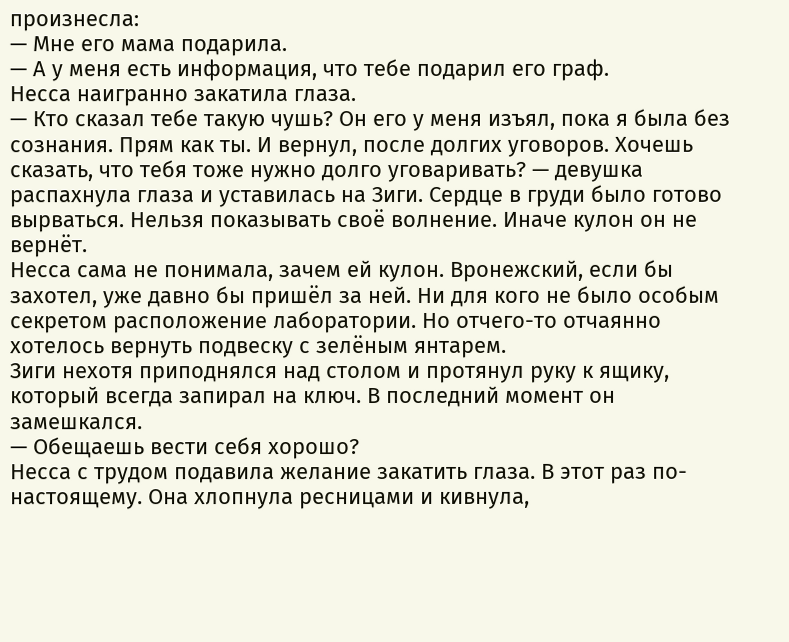произнесла:
— Мне его мама подарила.
— А у меня есть информация, что тебе подарил его граф.
Несса наигранно закатила глаза.
— Кто сказал тебе такую чушь? Он его у меня изъял, пока я была без сознания. Прям как ты. И вернул, после долгих уговоров. Хочешь сказать, что тебя тоже нужно долго уговаривать? — девушка распахнула глаза и уставилась на Зиги. Сердце в груди было готово вырваться. Нельзя показывать своё волнение. Иначе кулон он не вернёт.
Несса сама не понимала, зачем ей кулон. Вронежский, если бы захотел, уже давно бы пришёл за ней. Ни для кого не было особым секретом расположение лаборатории. Но отчего-то отчаянно хотелось вернуть подвеску с зелёным янтарем.
Зиги нехотя приподнялся над столом и протянул руку к ящику, который всегда запирал на ключ. В последний момент он замешкался.
— Обещаешь вести себя хорошо?
Несса с трудом подавила желание закатить глаза. В этот раз по-настоящему. Она хлопнула ресницами и кивнула,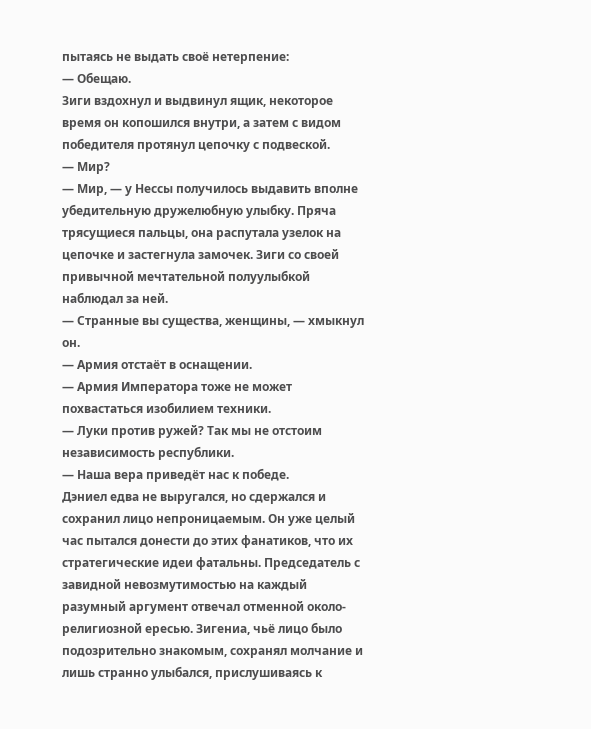пытаясь не выдать своё нетерпение:
— Обещаю.
Зиги вздохнул и выдвинул ящик, некоторое время он копошился внутри, а затем с видом победителя протянул цепочку с подвеской.
— Мир?
— Мир, — у Нессы получилось выдавить вполне убедительную дружелюбную улыбку. Пряча трясущиеся пальцы, она распутала узелок на цепочке и застегнула замочек. Зиги со своей привычной мечтательной полуулыбкой наблюдал за ней.
— Странные вы существа, женщины, — хмыкнул он.
— Армия отстаёт в оснащении.
— Армия Императора тоже не может похвастаться изобилием техники.
— Луки против ружей? Так мы не отстоим независимость республики.
— Наша вера приведёт нас к победе.
Дэниел едва не выругался, но сдержался и сохранил лицо непроницаемым. Он уже целый час пытался донести до этих фанатиков, что их стратегические идеи фатальны. Председатель с завидной невозмутимостью на каждый разумный аргумент отвечал отменной около-религиозной ересью. Зигениа, чьё лицо было подозрительно знакомым, сохранял молчание и лишь странно улыбался, прислушиваясь к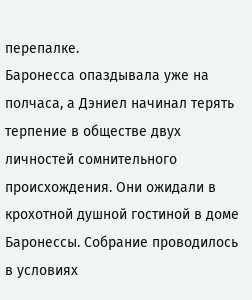перепалке.
Баронесса опаздывала уже на полчаса, а Дэниел начинал терять терпение в обществе двух личностей сомнительного происхождения. Они ожидали в крохотной душной гостиной в доме Баронессы. Собрание проводилось в условиях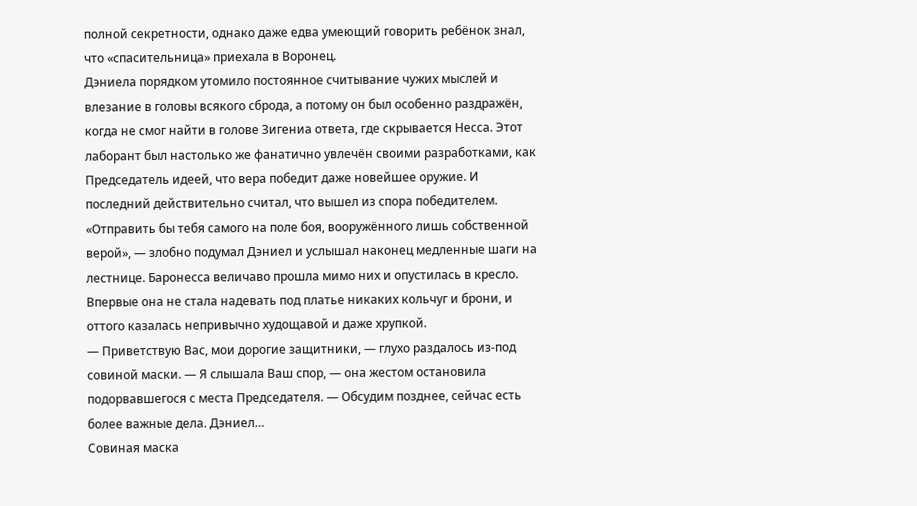полной секретности, однако даже едва умеющий говорить ребёнок знал, что «спасительница» приехала в Воронец.
Дэниела порядком утомило постоянное считывание чужих мыслей и влезание в головы всякого сброда, а потому он был особенно раздражён, когда не смог найти в голове Зигениа ответа, где скрывается Несса. Этот лаборант был настолько же фанатично увлечён своими разработками, как Председатель идеей, что вера победит даже новейшее оружие. И последний действительно считал, что вышел из спора победителем.
«Отправить бы тебя самого на поле боя, вооружённого лишь собственной верой», — злобно подумал Дэниел и услышал наконец медленные шаги на лестнице. Баронесса величаво прошла мимо них и опустилась в кресло. Впервые она не стала надевать под платье никаких кольчуг и брони, и оттого казалась непривычно худощавой и даже хрупкой.
— Приветствую Вас, мои дорогие защитники, — глухо раздалось из-под совиной маски. — Я слышала Ваш спор, — она жестом остановила подорвавшегося с места Председателя. — Обсудим позднее, сейчас есть более важные дела. Дэниел…
Совиная маска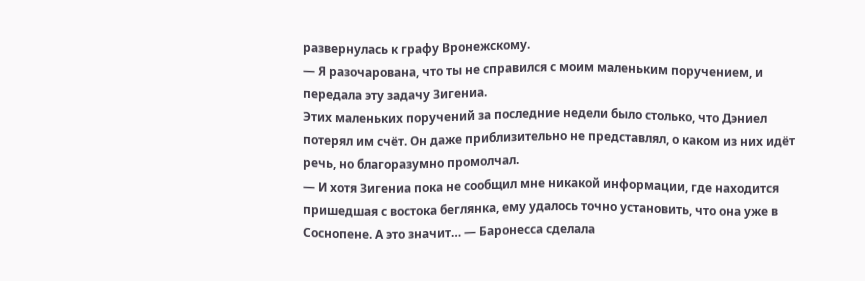развернулась к графу Вронежскому.
— Я разочарована, что ты не справился с моим маленьким поручением, и передала эту задачу Зигениа.
Этих маленьких поручений за последние недели было столько, что Дэниел потерял им счёт. Он даже приблизительно не представлял, о каком из них идёт речь, но благоразумно промолчал.
— И хотя Зигениа пока не сообщил мне никакой информации, где находится пришедшая с востока беглянка, ему удалось точно установить, что она уже в Соснопене. А это значит… — Баронесса сделала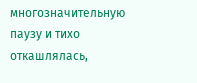многозначительную паузу и тихо откашлялась,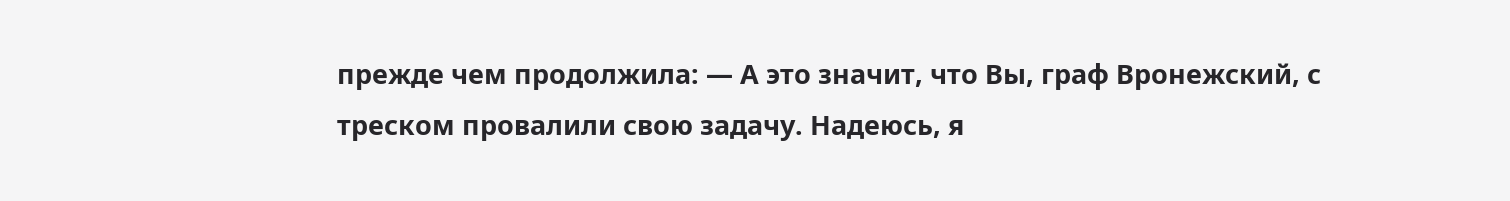прежде чем продолжила: — А это значит, что Вы, граф Вронежский, с треском провалили свою задачу. Надеюсь, я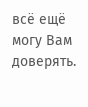всё ещё могу Вам доверять.